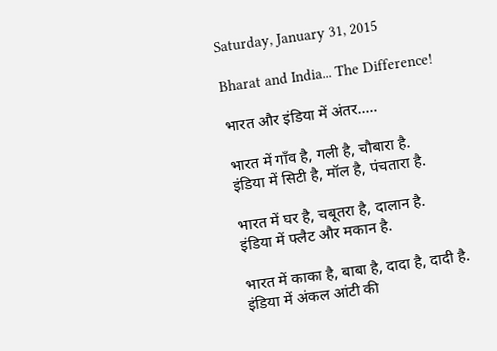Saturday, January 31, 2015

Bharat and India... The Difference!

भारत और इंडिया में अंतर.....

भारत में गॉंव है, गली है, चौबारा है.
इंडिया में सिटी है, मॉल है, पंचतारा है.

भारत में घर है, चबूतरा है, दालान है.
इंडिया में फ्लैट और मकान है.

भारत में काका है, बाबा है, दादा है, दादी है.
इंडिया में अंकल आंटी की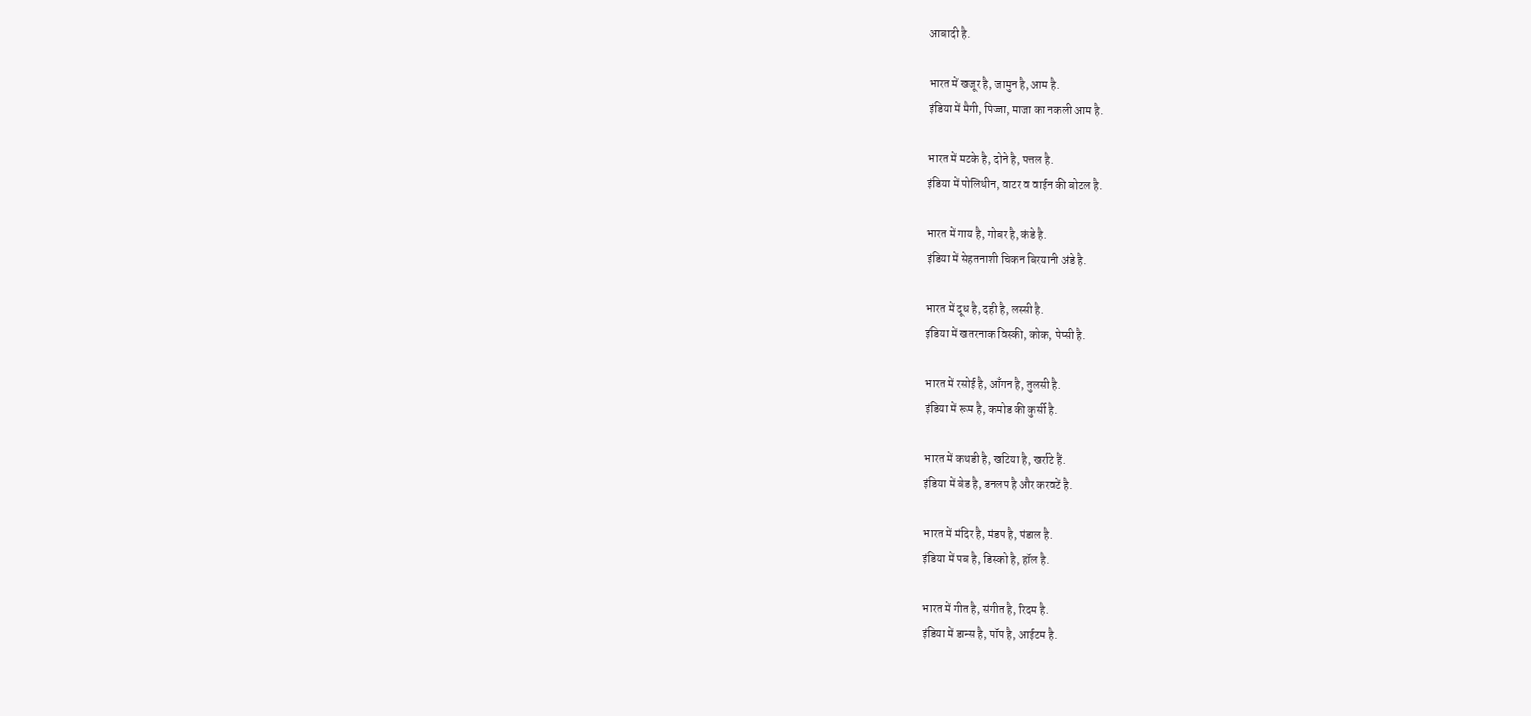आबादी है.

भारत में खजूर है, जामुन है, आम है.
इंडिया में मैगी, पिज्जा, माजा का नकली आम है.

भारत में मटके है, दोने है, पत्तल है.
इंडिया में पोलिथीन, वाटर व वाईन की बोटल है.

भारत में गाय है, गोबर है, कंडे है.
इंडिया में सेहतनाशी चिकन बिरयानी अंडे है.

भारत में दूध है, दही है, लस्सी है.
इंडिया में खतरनाक विस्की, कोक, पेप्सी है.

भारत में रसोई है, आँगन है, तुलसी है.
इंडिया में रूम है, कमोड की कुर्सी है.

भारत में कथडी है, खटिया है, खर्राटे हैं.
इंडिया में बेड है, डनलप है और करवटें है.

भारत में मंदिर है, मंडप है, पंडाल है.
इंडिया में पब है, डिस्को है, हॉल है.

भारत में गीत है, संगीत है, रिदम है.
इंडिया में डान्स है, पॉप है, आईटम है.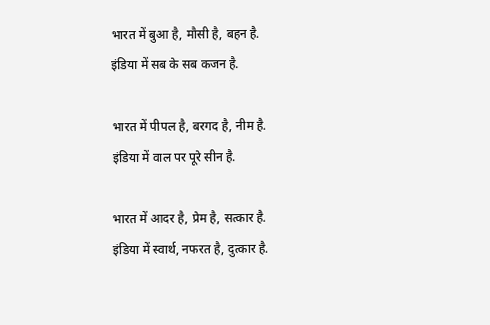भारत में बुआ है, मौसी है, बहन है.
इंडिया में सब के सब कजन है.

भारत में पीपल है, बरगद है, नीम है.
इंडिया में वाल पर पूरे सीन है.

भारत में आदर है, प्रेम है, सत्कार है.
इंडिया में स्वार्थ, नफरत है, दुत्कार है.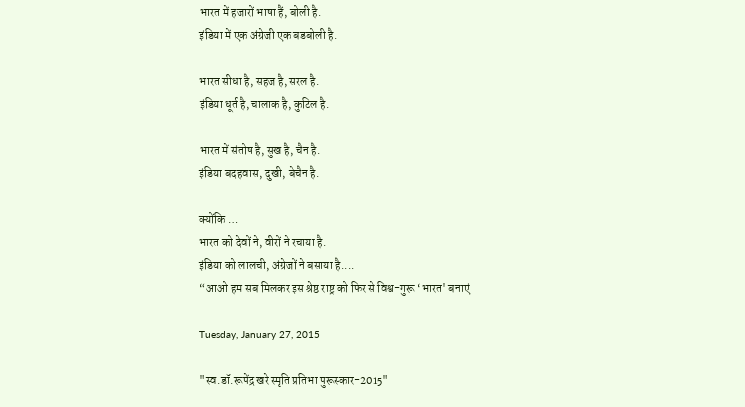भारत में हजारों भाषा हैं, बोली है.
इंडिया में एक अंग्रेजी एक बडबोली है.

भारत सीधा है, सहज है, सरल है.
इंडिया धूर्त है, चालाक है, कुटिल है.

भारत में संतोष है, सुख है, चैन है.
इंडिया बदहवास, दुखी, बेचैन है.

क्योंकि …
भारत को देवों ने, वीरों ने रचाया है.
इंडिया को लालची, अंग्रेजों ने बसाया है....
“आओ हम सब मिलकर इस श्रेष्ठ राष्ट्र को फिर से विश्व-गुरू ‘भारत' बनाएं

Tuesday, January 27, 2015

"स्व.डॉ.रूपेंद्र खरे स्मृति प्रतिभा पुरूस्कार-2015"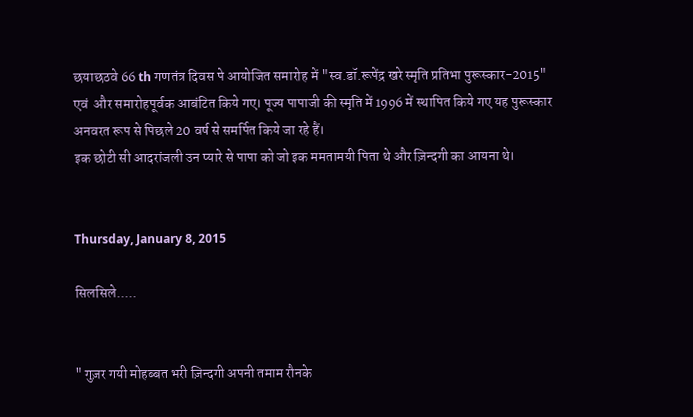छयाछठवे 66 th गणतंत्र दिवस पे आयोजित समारोह में "स्व.डॉ.रूपेंद्र खरे स्मृति प्रतिभा पुरूस्कार-2015" एवं  और समारोहपूर्वक आबंटित किये गए। पूज्य पापाजी की स्मृति में 1996 में स्थापित किये गए यह पुरूस्कार अनवरत रूप से पिछले 20 वर्ष से समर्पित किये जा रहे हैं।
इक छोटी सी आदरांजली उन प्यारे से पापा को जो इक ममतामयी पिता थे और ज़िन्दगी का आयना थे।


Thursday, January 8, 2015

सिलसिले.....


" गुज़र गयी मोहब्बत भरी ज़िन्दगी अपनी तमाम रौनके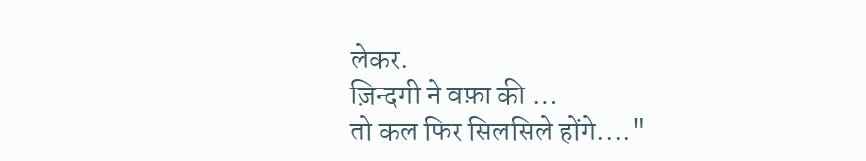लेकर.
ज़िन्दगी ने वफ़ा की …
तो कल फिर सिलसिले होंगे...."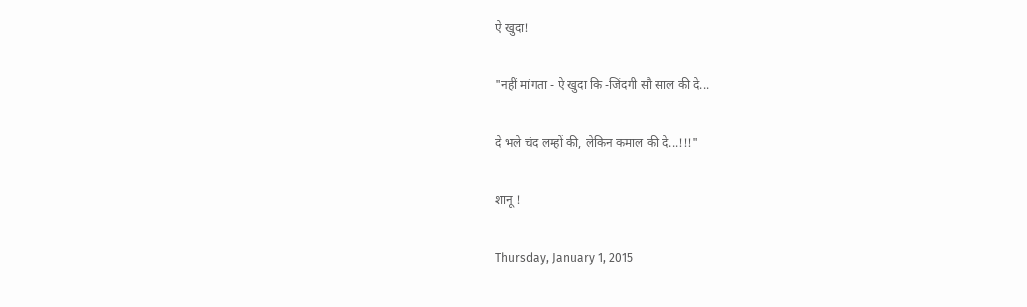ऐ खुदा!

"नहीं मांगता - ऐ खुदा कि -जिंदगी सौ साल की दे...

दे भले चंद लम्हों की, लेकिन कमाल की दे...!!!"

शानू !

Thursday, January 1, 2015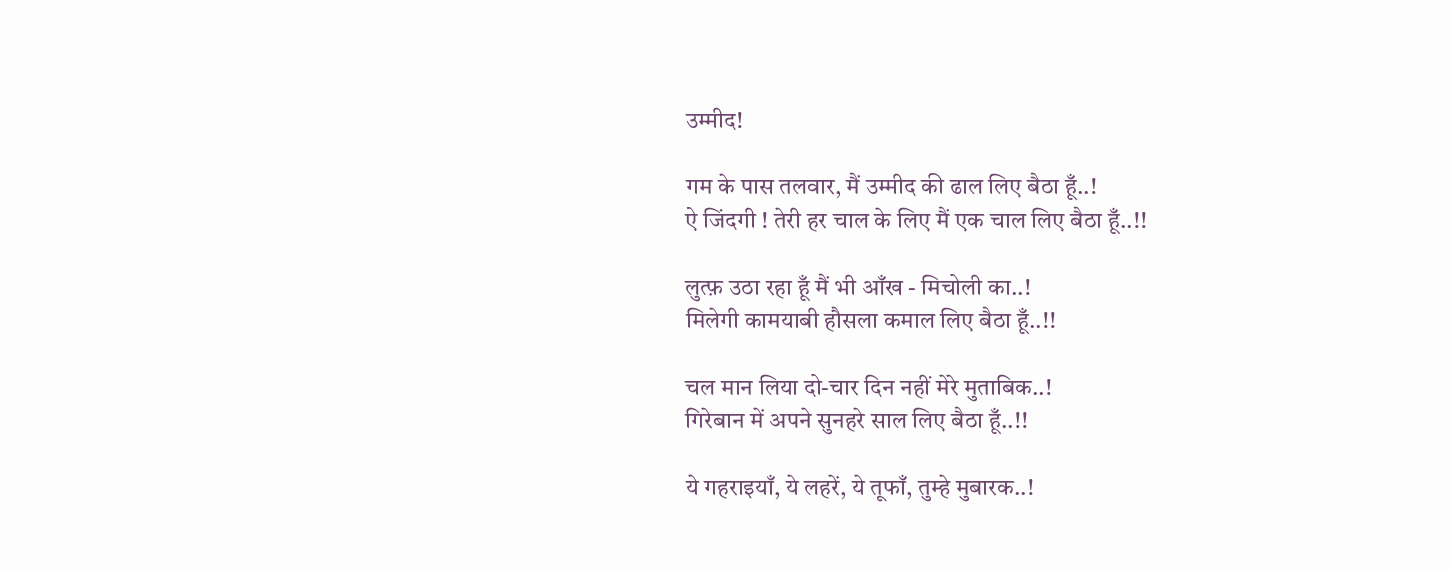उम्मीद!

गम के पास तलवार, मैं उम्मीद की ढाल लिए बैठा हूँ..!
ऐ जिंदगी ! तेरी हर चाल के लिए मैं एक चाल लिए बैठा हूँ..!!

लुत्फ़ उठा रहा हूँ मैं भी आँख - मिचोली का..!
मिलेगी कामयाबी हौसला कमाल लिए बैठा हूँ..!!

चल मान लिया दो-चार दिन नहीं मेरे मुताबिक..!
गिरेबान में अपने सुनहरे साल लिए बैठा हूँ..!!

ये गहराइयाँ, ये लहरें, ये तूफाँ, तुम्हे मुबारक..!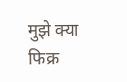मुझे क्या फिक्र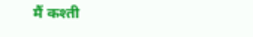मैं कश्ती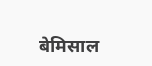बेमिसाल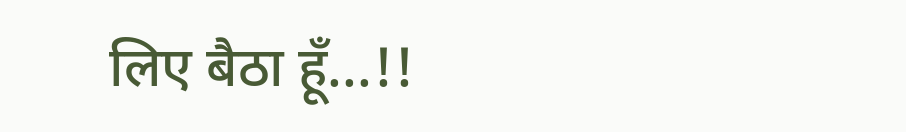लिए बैठा हूँ...!!